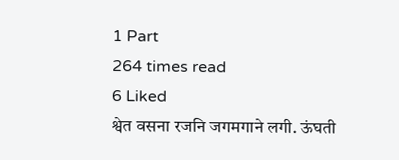1 Part
264 times read
6 Liked
श्वेत वसना रजनि जगमगाने लगी. ऊंघती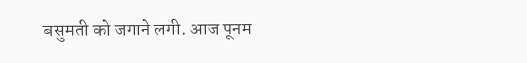बसुमती को जगाने लगी. आज पूनम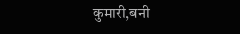कुमारी,बनी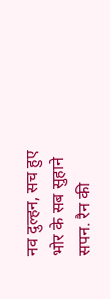नव दुल्हन, सच हुए भोर के सब सुहाने सपन. रैन की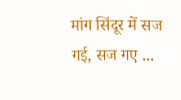मांग सिंदूर में सज गई, सज गए ...